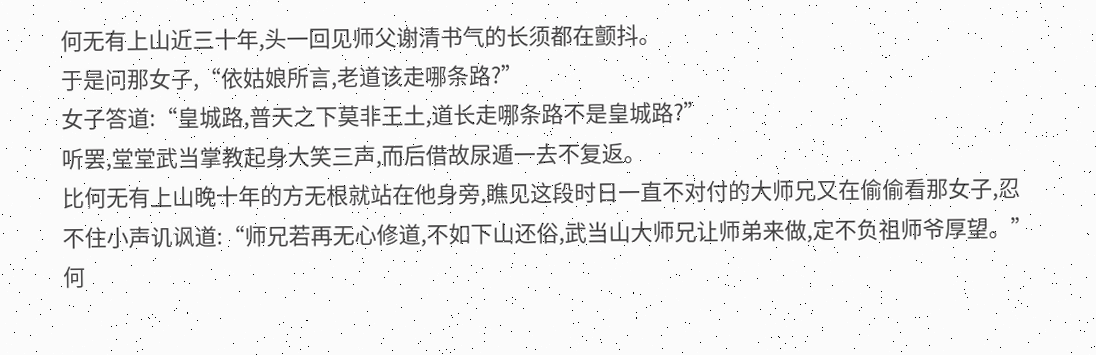何无有上山近三十年,头一回见师父谢清书气的长须都在颤抖。
于是问那女子,“依姑娘所言,老道该走哪条路?”
女子答道:“皇城路,普天之下莫非王土,道长走哪条路不是皇城路?”
听罢,堂堂武当掌教起身大笑三声,而后借故尿遁一去不复返。
比何无有上山晚十年的方无根就站在他身旁,瞧见这段时日一直不对付的大师兄又在偷偷看那女子,忍不住小声讥讽道:“师兄若再无心修道,不如下山还俗,武当山大师兄让师弟来做,定不负祖师爷厚望。”
何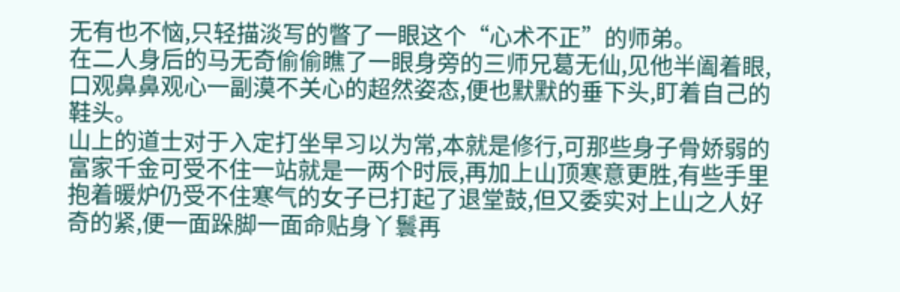无有也不恼,只轻描淡写的瞥了一眼这个“心术不正”的师弟。
在二人身后的马无奇偷偷瞧了一眼身旁的三师兄葛无仙,见他半阖着眼,口观鼻鼻观心一副漠不关心的超然姿态,便也默默的垂下头,盯着自己的鞋头。
山上的道士对于入定打坐早习以为常,本就是修行,可那些身子骨娇弱的富家千金可受不住一站就是一两个时辰,再加上山顶寒意更胜,有些手里抱着暖炉仍受不住寒气的女子已打起了退堂鼓,但又委实对上山之人好奇的紧,便一面跺脚一面命贴身丫鬟再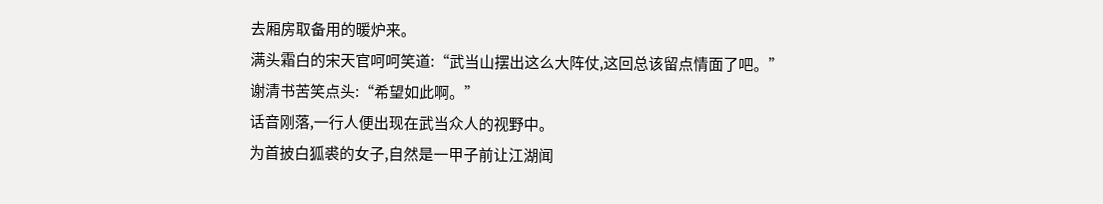去厢房取备用的暖炉来。
满头霜白的宋天官呵呵笑道:“武当山摆出这么大阵仗,这回总该留点情面了吧。”
谢清书苦笑点头:“希望如此啊。”
话音刚落,一行人便出现在武当众人的视野中。
为首披白狐裘的女子,自然是一甲子前让江湖闻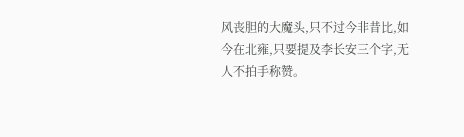风丧胆的大魔头,只不过今非昔比,如今在北雍,只要提及李长安三个字,无人不拍手称赞。